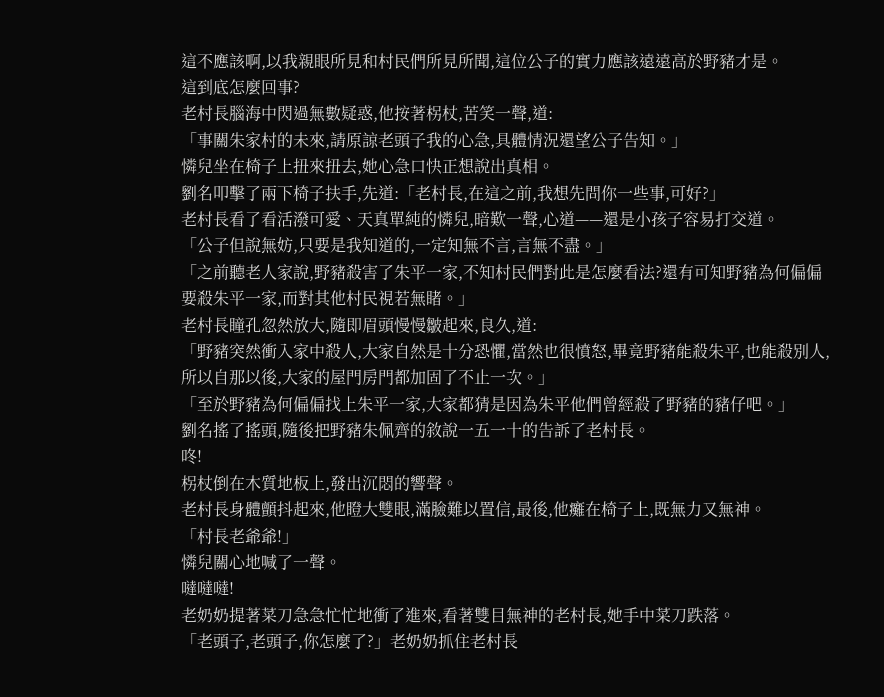這不應該啊,以我親眼所見和村民們所見所聞,這位公子的實力應該遠遠高於野豬才是。
這到底怎麼回事?
老村長腦海中閃過無數疑惑,他按著柺杖,苦笑一聲,道:
「事關朱家村的未來,請原諒老頭子我的心急,具體情況還望公子告知。」
憐兒坐在椅子上扭來扭去,她心急口快正想說出真相。
劉名叩擊了兩下椅子扶手,先道:「老村長,在這之前,我想先問你一些事,可好?」
老村長看了看活潑可愛、天真單純的憐兒,暗歎一聲,心道——還是小孩子容易打交道。
「公子但說無妨,只要是我知道的,一定知無不言,言無不盡。」
「之前聽老人家說,野豬殺害了朱平一家,不知村民們對此是怎麼看法?還有可知野豬為何偏偏要殺朱平一家,而對其他村民視若無睹。」
老村長瞳孔忽然放大,隨即眉頭慢慢皺起來,良久,道:
「野豬突然衝入家中殺人,大家自然是十分恐懼,當然也很憤怒,畢竟野豬能殺朱平,也能殺別人,所以自那以後,大家的屋門房門都加固了不止一次。」
「至於野豬為何偏偏找上朱平一家,大家都猜是因為朱平他們曾經殺了野豬的豬仔吧。」
劉名搖了搖頭,隨後把野豬朱佩齊的敘說一五一十的告訴了老村長。
咚!
柺杖倒在木質地板上,發出沉悶的響聲。
老村長身體顫抖起來,他瞪大雙眼,滿臉難以置信,最後,他癱在椅子上,既無力又無神。
「村長老爺爺!」
憐兒關心地喊了一聲。
噠噠噠!
老奶奶提著菜刀急急忙忙地衝了進來,看著雙目無神的老村長,她手中菜刀跌落。
「老頭子,老頭子,你怎麼了?」老奶奶抓住老村長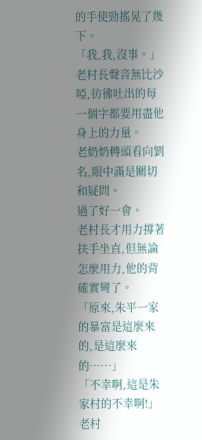的手使勁搖晃了幾下。
「我,我,沒事。」老村長聲音無比沙啞,彷彿吐出的每一個字都要用盡他身上的力量。
老奶奶轉頭看向劉名,眼中滿是關切和疑問。
過了好一會。
老村長才用力撐著扶手坐直,但無論怎麼用力,他的背確實彎了。
「原來,朱平一家的暴富是這麼來的,是這麼來的……」
「不幸啊,這是朱家村的不幸啊!」
老村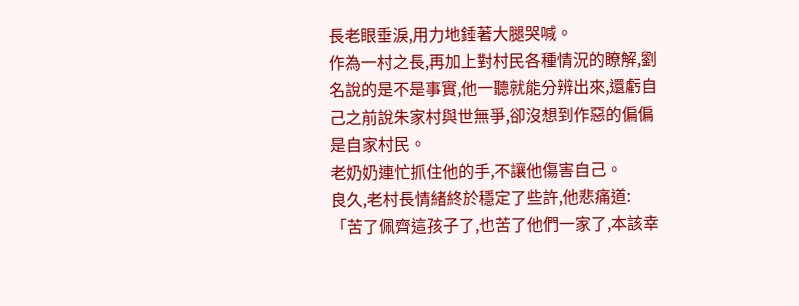長老眼垂淚,用力地錘著大腿哭喊。
作為一村之長,再加上對村民各種情況的瞭解,劉名說的是不是事實,他一聽就能分辨出來,還虧自己之前說朱家村與世無爭,卻沒想到作惡的偏偏是自家村民。
老奶奶連忙抓住他的手,不讓他傷害自己。
良久,老村長情緒終於穩定了些許,他悲痛道:
「苦了佩齊這孩子了,也苦了他們一家了,本該幸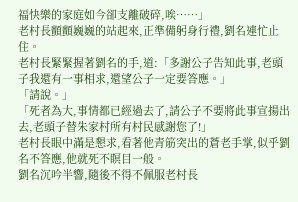福快樂的家庭如今卻支離破碎,唉……」
老村長顫顫巍巍的站起來,正準備躬身行禮,劉名連忙止住。
老村長緊緊握著劉名的手,道:「多謝公子告知此事,老頭子我還有一事相求,還望公子一定要答應。」
「請說。」
「死者為大,事情都已經過去了,請公子不要將此事宣揚出去,老頭子替朱家村所有村民感謝您了!」
老村長眼中滿是懇求,看著他青筋突出的蒼老手掌,似乎劉名不答應,他就死不瞑目一般。
劉名沉吟半響,隨後不得不佩服老村長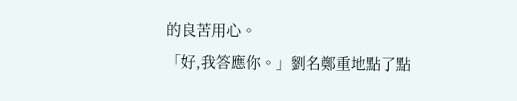的良苦用心。
「好,我答應你。」劉名鄭重地點了點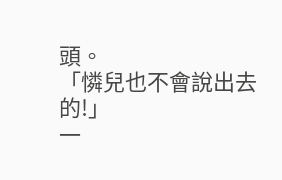頭。
「憐兒也不會說出去的!」
一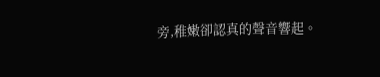旁,稚嫩卻認真的聲音響起。